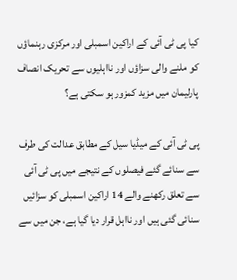کیا پی ٹی آئی کے اراکین اسمبلی اور مرکزی رہنماؤں کو ملنے والی سزاؤں اور نااہلیوں سے تحریک انصاف پارلیمان میں مزید کمزور ہو سکتی ہے؟

پی ٹی آئی کے میڈیا سیل کے مطابق عدالت کی طرف سے سنائے گئے فیصلوں کے نتیجے میں پی ٹی آئی سے تعلق رکھنے والے 14 اراکین اسمبلی کو سزائیں سنائی گئی ہیں اور نااہل قرار دیا گیا ہے، جن میں سے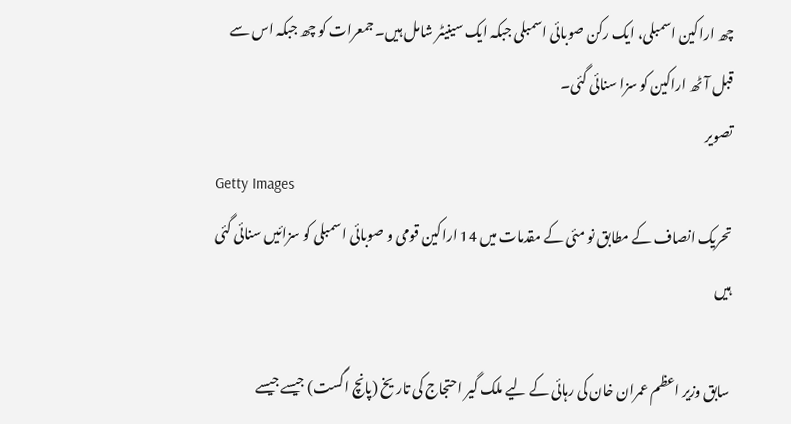چھ اراکین اسمبلی، ایک رکن صوبائی اسمبلی جبکہ ایک سینیٹر شامل ہیں۔ جمعرات کو چھ جبکہ اس سے قبل آٹھ اراکین کو سزا سنائی گئی۔
تصویر
Getty Images
تحریک انصاف کے مطابق نو مئی کے مقدمات میں 14 اراکین قومی و صوبائی اسمبلی کو سزائیں سنائی گئی ہیں

سابق وزیر اعظم عمران خان کی رہائی کے لیے ملک گیر احتجاج کی تاریخ (پانچ اگست) جیسے جیسے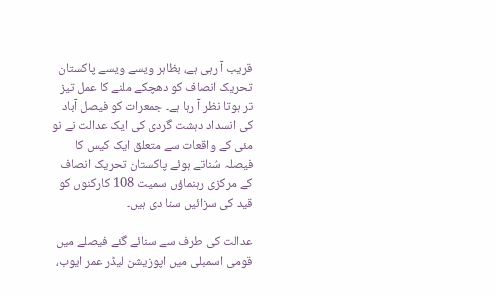قریب آ رہی ہے، بظاہر ویسے ویسے پاکستان تحریک انصاف کو دھچکے ملنے کا عمل تیز تر ہوتا نظر آ رہا ہے۔ جمعرات کو فیصل آباد کی انسداد دہشت گردی کی ایک عدالت نے نو مئی کے واقعات سے متعلق ایک کیس کا فیصلہ سُناتے ہوئے پاکستان تحریک انصاف کے مرکزی رہنماؤں سمیت 108 کارکنوں کو قید کی سزائیں سنا دی ہیں۔

عدالت کی طرف سے سنائے گئے فیصلے میں قومی اسمبلی میں اپوزیشن لیڈر عمر ایوب،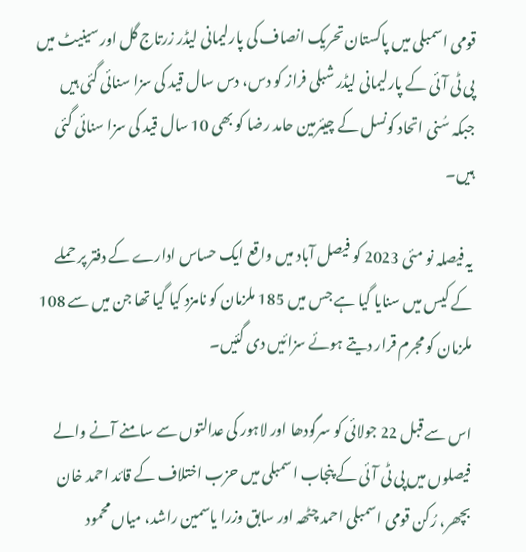قومی اسمبلی میں پاکستان تحریک انصاف کی پارلیمانی لیڈر زرتاج گل اور سینیٹ میں پی ٹی آئی کے پارلیمانی لیڈر شبلی فراز کو دس، دس سال قید کی سزا سنائی گئی ہیں جبکہ سُنی اتحاد کونسل کے چیئرمین حامد رضا کو بھی 10 سال قید کی سزا سنائی گئی ہیں۔

یہ فیصلہ نو مئی 2023 کو فیصل آباد میں واقع ایک حساس ادارے کے دفتر پر حملے کے کیس میں سنایا گیا ہے جس میں 185 ملزمان کو نامزد کیا گیا تھا جن میں سے 108 ملزمان کو مجرم قرار دیتے ہوئے سزائیں دی گئیں۔

اس سے قبل 22 جولائی کو سرگودھا اور لاہور کی عدالتوں سے سامنے آنے والے فیصلوں میں پی ٹی آئی کے پنجاب اسمبلی میں حزب اختلاف کے قائد احمد خان بچھر، رُکن قومی اسمبلی احمد چٹھہ اور سابق وزرا یاسمین راشد، میاں محمود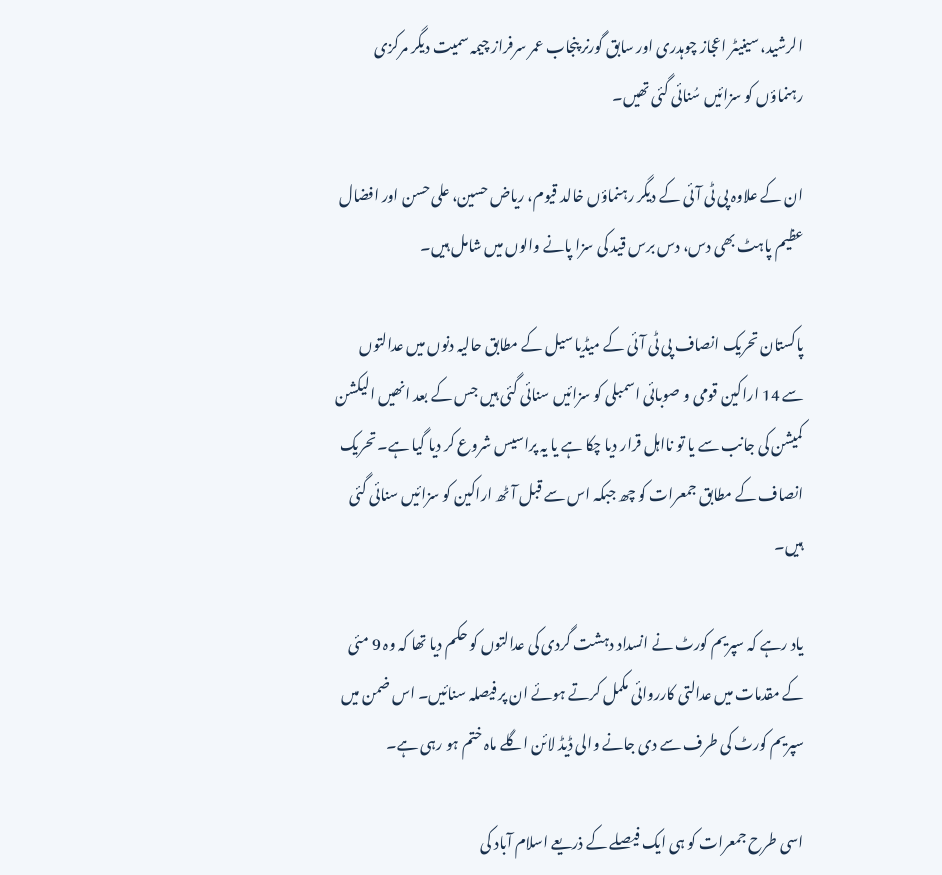الرشید، سینیٹر اعجاز چوہدری اور سابق گورنر پنجاب عمر سرفراز چیمہ سمیت دیگر مرکزی رہنماؤں کو سزائیں سُنائی گئی تھیں۔

ان کے علاوہ پی ٹی آئی کے دیگر رہنماؤں خالد قیوم، ریاض حسین، علی حسن اور افضال عظیم پاہٹ بھی دس، دس برس قید کی سزا پانے والوں میں شامل ہیں۔

پاکستان تحریک انصاف پی ٹی آئی کے میڈیا سیل کے مطابق حالیہ دنوں میں عدالتوں سے 14 اراکین قومی و صوبائی اسمبلی کو سزائیں سنائی گئی ہیں جس کے بعد انھیں الیکشن کمیشن کی جانب سے یا تو نااہل قرار دیا چکا ہے یا یہ پراسیس شروع کر دیا گیا ہے۔ تحریک انصاف کے مطابق جمعرات کو چھ جبکہ اس سے قبل آٹھ اراکین کو سزائیں سنائی گئی ہیں۔

یاد رہے کہ سپریم کورٹ نے انسداد دہشت گردی کی عدالتوں کو حکم دیا تھا کہ وہ 9 مئی کے مقدمات میں عدالتی کارروائی مکمل کرتے ہوئے ان پر فیصلہ سنائیں۔ اس ضمن میں سپریم کورٹ کی طرف سے دی جانے والی ڈیڈ لائن اگلے ماہ ختم ہو رہی ہے۔

اسی طرح جمعرات کو ہی ایک فیصلے کے ذریعے اسلام آباد کی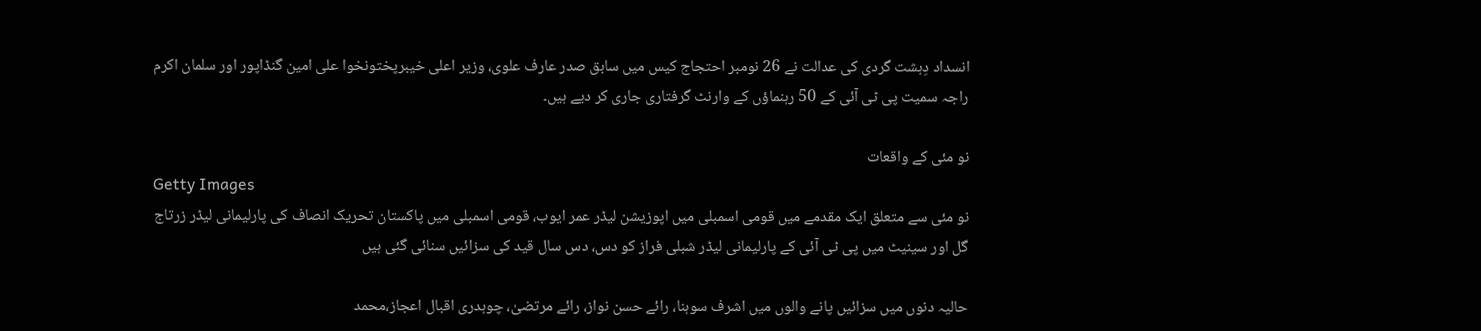انسداد دِہشت گردی کی عدالت نے 26 نومبر احتجاج کیس میں سابق صدر عارف علوی، وزیر اعلی خیبرپختونخوا علی امین گنڈاپور اور سلمان اکرم راجہ سمیت پی ٹی آئی کے 50 رہنماؤں کے وارنٹ گرفتاری جاری کر دیے ہیں۔

نو مئی کے واقعات
Getty Images
نو مئی سے متعلق ایک مقدمے میں قومی اسمبلی میں اپوزیشن لیڈر عمر ایوب، قومی اسمبلی میں پاکستان تحریک انصاف کی پارلیمانی لیڈر زرتاج گل اور سینیٹ میں پی ٹی آئی کے پارلیمانی لیڈر شبلی فراز کو دس، دس سال قید کی سزائیں سنائی گئی ہیں

حالیہ دنوں میں سزائیں پانے والوں میں اشرف سوہنا، رائے حسن نواز، رائے مرتضیٰ، چوہدری اقبال اعجاز،محمد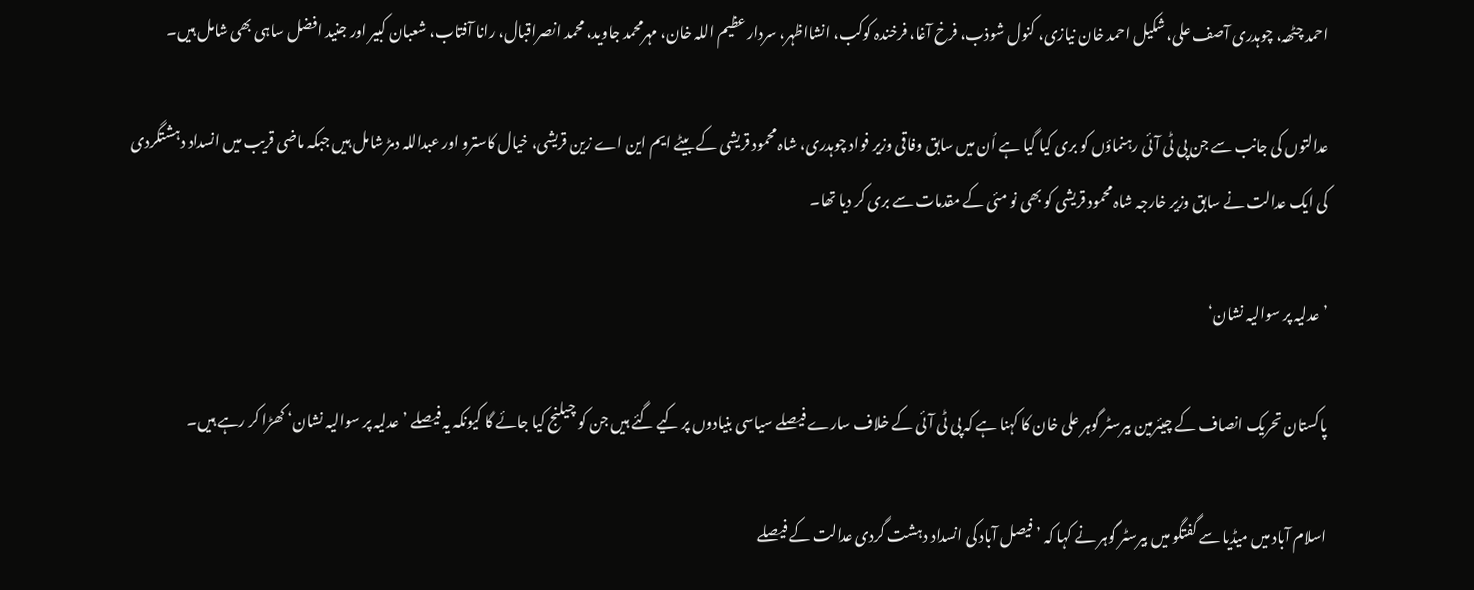احمد چٹھہ، چوہدری آصف علی، شکیل احمد خان نیازی، کنول شوذب، فرخ آغا، فرخندہ کوکب، انشااظہر، سردار عظیم اللہ خان، مہرمحمد جاوید، محمد انصراقبال، رانا آفتاب، شعبان کبیر اور جنید افضل ساہی بھی شامل ہیں۔

عدالتوں کی جانب سے جن پی ٹی آئی رہنماؤں کو بری کیا گیا ہے اُن میں سابق وفاقی وزیر فواد چوہدری، شاہ محمود قریشی کے بیٹے ایم این اے زین قریشی، خیال کاسترو اور عبداللہ دمڑ شامل ہیں جبکہ ماضی قریب میں انسداد دہشتگردی کی ایک عدالت نے سابق وزیر خارجہ شاہ محمود قریشی کو بھی نو مئی کے مقدمات سے بری کر دیا تھا۔

’عدلیہ پر سوالیہ نشان‘

پاکستان تحریک انصاف کے چیئرمین بیرسٹر گوہر علی خان کا کہنا ہے کہ پی ٹی آئی کے خلاف سارے فیصلے سیاسی بنیادوں پر کیے گئے ہیں جن کو چیلنج کیا جائے گا کیونکہ یہ فیصلے ’عدلیہ پر سوالیہ نشان‘ کھڑا کر رہے ہیں۔

اسلام آباد میں میڈیا سے گفتگو میں بیرسٹر گوہر نے کہا کہ ’فیصل آباد کی انسداد دہشت گردی عدالت کے فیصلے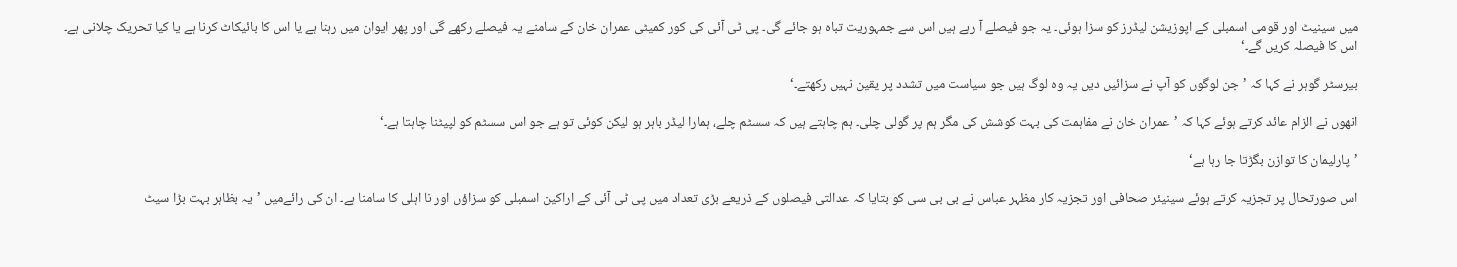میں سینیٹ اور قومی اسمبلی کے اپوزیشن لیڈرز کو سزا ہوئی۔ یہ جو فیصلے آ رہے ہیں اس سے جمہوریت تباہ ہو جائے گی۔ پی ٹی آئی کی کور کمیٹی عمران خان کے سامنے یہ فیصلے رکھے گی اور پھر ایوان میں رہنا ہے یا اس کا بائیکاٹ کرنا ہے یا کیا تحریک چلانی ہے۔ اس کا فیصلہ کریں گے۔‘

بیرسٹر گوہر نے کہا کہ ’جن لوگوں کو آپ نے سزائیں دیں یہ وہ لوگ ہیں جو سیاست میں تشدد پر یقین نہیں رکھتے۔‘

انھوں نے الزام عائد کرتے ہوئے کہا کہ ’عمران خان نے مفاہمت کی بہت کوشش کی مگر ہم پر گولی چلی۔ ہم چاہتے ہیں کہ سسٹم چلے، ہمارا لیڈر باہر ہو لیکن کوئی تو ہے جو اس سسٹم کو لپیٹنا چاہتا ہے۔‘

’پارلیمان کا توازن بگڑتا جا رہا ہے‘

اس صورتحال پر تجزیہ کرتے ہوئے سینیئر صحافی اور تجزیہ کار مظہر عباس نے بی بی سی کو بتایا کہ عدالتی فیصلوں کے ذریعے بڑی تعداد میں پی ٹی آئی کے اراکین اسمبلی کو سزاؤں اور نا اہلی کا سامنا ہے۔ ان کی رائےمیں ’یہ بظاہر بہت بڑا سیٹ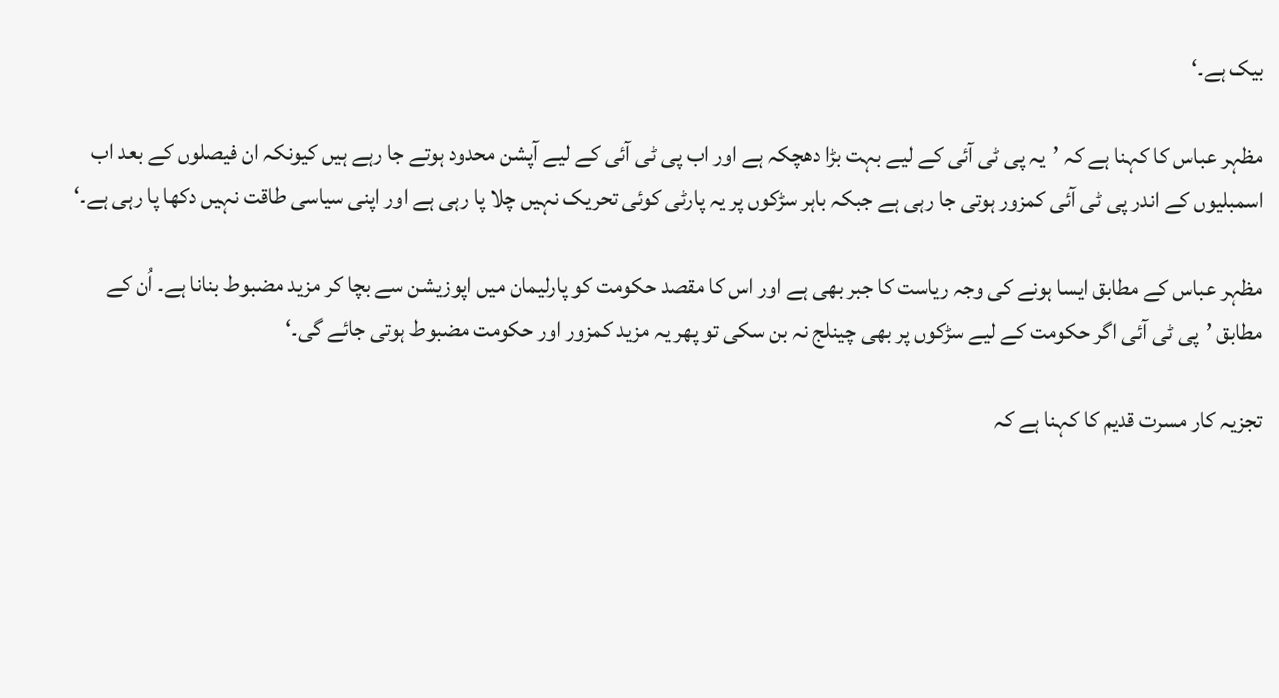بیک ہے۔‘

مظہر عباس کا کہنا ہے کہ ’یہ پی ٹی آئی کے لیے بہت بڑا دھچکہ ہے اور اب پی ٹی آئی کے لیے آپشن محدود ہوتے جا رہے ہیں کیونکہ ان فیصلوں کے بعد اب اسمبلیوں کے اندر پی ٹی آئی کمزور ہوتی جا رہی ہے جبکہ باہر سڑکوں پر یہ پارٹی کوئی تحریک نہیں چلا پا رہی ہے اور اپنی سیاسی طاقت نہیں دکھا پا رہی ہے۔‘

مظہر عباس کے مطابق ایسا ہونے کی وجہ ریاست کا جبر بھی ہے اور اس کا مقصد حکومت کو پارلیمان میں اپوزیشن سے بچا کر مزید مضبوط بنانا ہے۔ اُن کے مطابق ’پی ٹی آئی اگر حکومت کے لیے سڑکوں پر بھی چینلج نہ بن سکی تو پھر یہ مزید کمزور اور حکومت مضبوط ہوتی جائے گی۔‘

تجزیہ کار مسرت قدیم کا کہنا ہے کہ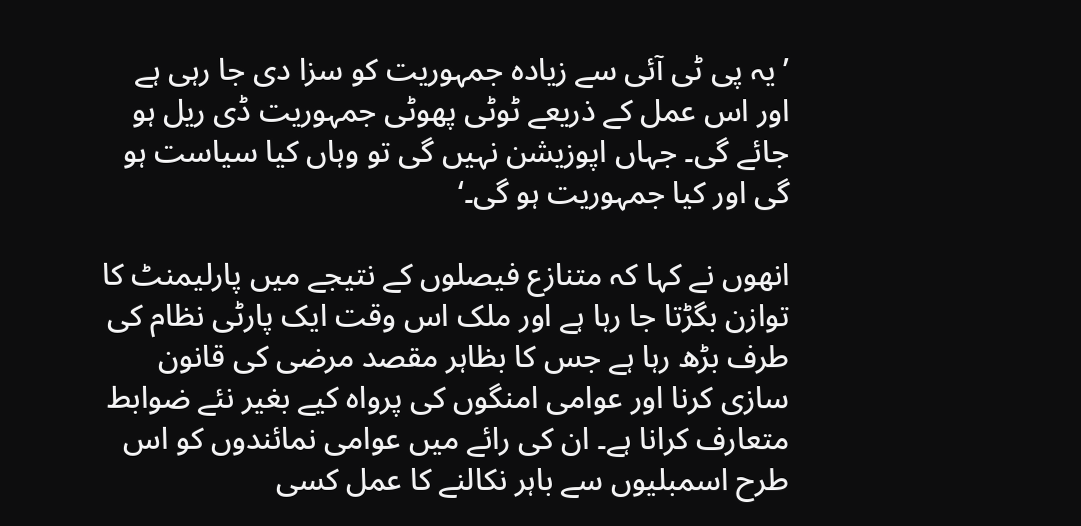’یہ پی ٹی آئی سے زیادہ جمہوریت کو سزا دی جا رہی ہے اور اس عمل کے ذریعے ٹوٹی پھوٹی جمہوریت ڈی ریل ہو جائے گی۔ جہاں اپوزیشن نہیں گی تو وہاں کیا سیاست ہو گی اور کیا جمہوریت ہو گی۔‘

انھوں نے کہا کہ متنازع فیصلوں کے نتیجے میں پارلیمنٹ کا توازن بگڑتا جا رہا ہے اور ملک اس وقت ایک پارٹی نظام کی طرف بڑھ رہا ہے جس کا بظاہر مقصد مرضی کی قانون سازی کرنا اور عوامی امنگوں کی پرواہ کیے بغیر نئے ضوابط متعارف کرانا ہے۔ ان کی رائے میں عوامی نمائندوں کو اس طرح اسمبلیوں سے باہر نکالنے کا عمل کسی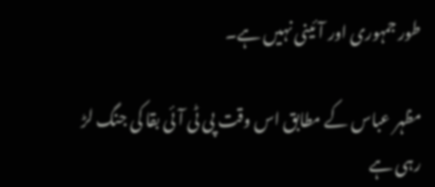طور جمہوری اور آئینی نہیں ہے۔

مظہر عباس کے مطابق اس وقت پی ٹی آئی بقا کی جنگ لڑ رہی ہے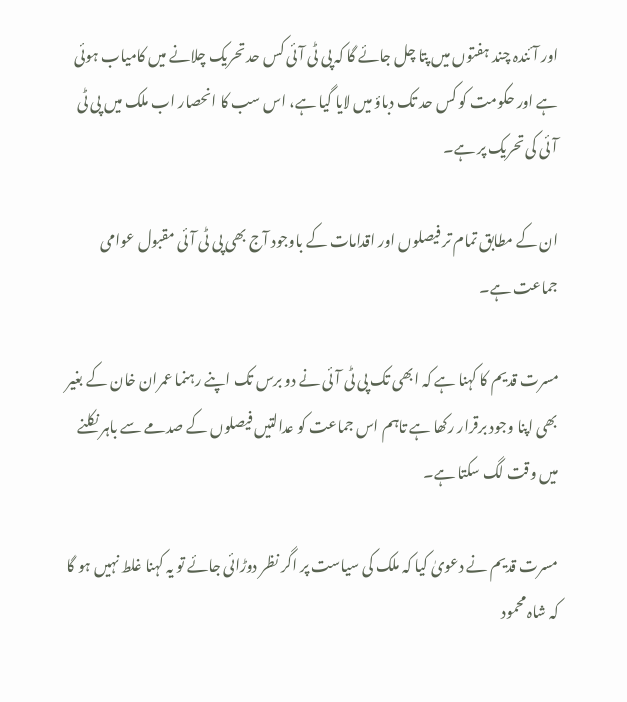اور آئندہ چند ہفتوں میں پتا چل جائے گا کہ پی ٹی آئی کس حد تحریک چلانے میں کامیاب ہوئی ہے اور حکومت کو کس حد تک دباؤ میں لایا گیا ہے، اس سب کا انحصار اب ملک میں پی ٹی آئی کی تحریک پر ہے۔

ان کے مطابق تمام تر فیصلوں اور اقدامات کے باوجود آج بھی پی ٹی آئی مقبول عوامی جماعت ہے۔

مسرت قدیم کا کہنا ہے کہ ابھی تک پی ٹی آئی نے دو برس تک اپنے رہنما عمران خان کے بغیر بھی اپنا وجود برقرار رکھا ہے تاہم اس جماعت کو عدالتیں فیصلوں کے صدمے سے باہر نکلنے میں وقت لگ سکتا ہے۔

مسرت قدیم نے دعویٰ کیا کہ ملک کی سیاست پر اگر نظر دوڑائی جائے تو یہ کہنا غلط نہیں ہو گا کہ شاہ محمود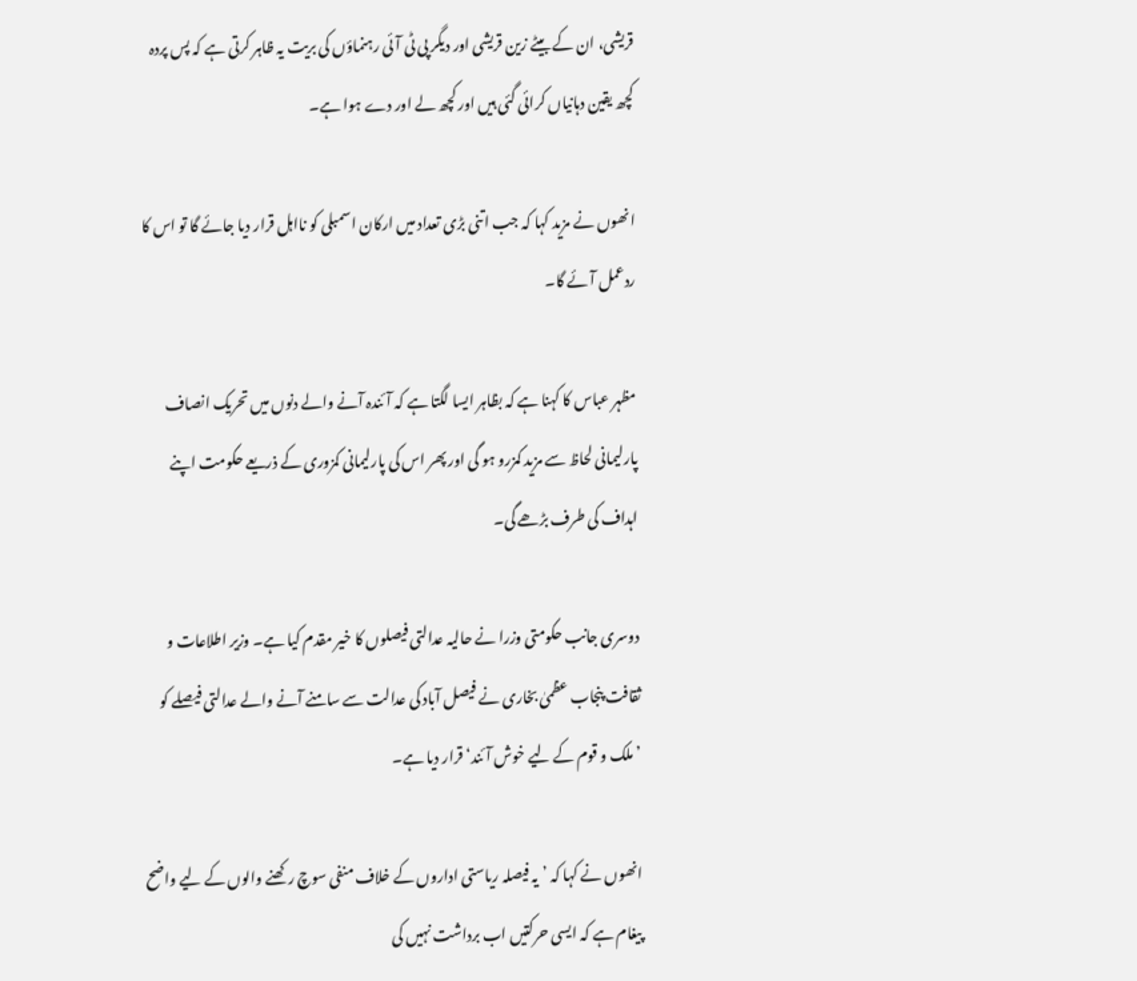قریشی، ان کے بیٹے زین قریشی اور دیگر پی ٹی آئی رہنماؤں کی بریت یہ ظاہر کرتی ہے کہ پس پردہ کچھ یقین دہانیاں کرائی گئی ہیں اور کچھ لے اور دے ہوا ہے۔

انھوں نے مزید کہا کہ جب اتنی بڑی تعداد میں ارکان اسمبلی کو نااہل قرار دیا جائے گا تو اس کا ردعمل آئے گا۔

مظہر عباس کا کہنا ہے کہ بظاہر ایسا لگتا ہے کہ آئندہ آنے والے دنوں میں تحریک انصاف پارلیمانی لحاظ سے مزید کمزرو ہو گی اور پھر اس کی پارلیمانی کمزوری کے ذریعے حکومت اپنے اہداف کی طرف بڑھے گی۔

دوسری جانب حکومتی وزرا نے حالیہ عدالتی فیصلوں کا خیر مقدم کیا ہے۔ وزیر اطلاعات و ثقافت پنجاب عظمیٰ بخاری نے فیصل آباد کی عدالت سے سامنے آنے والے عدالتی فیصلے کو ’ملک و قوم کے لیے خوش آئند‘ قرار دیا ہے۔

انھوں نے کہا کہ ’یہ فیصلہ ریاستی اداروں کے خلاف منفی سوچ رکھنے والوں کے لیے واضح پیغام ہے کہ ایسی حرکتیں اب برداشت نہیں کی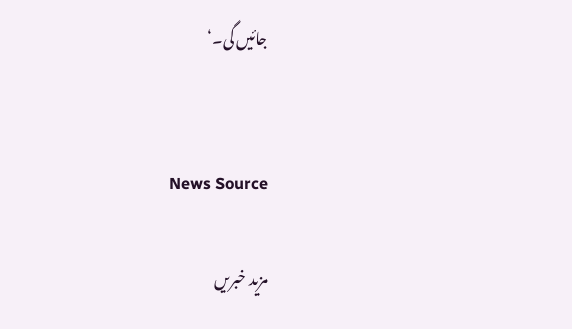جائیں گی۔‘


News Source

مزید خبریں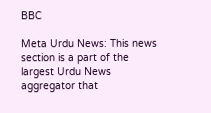BBC

Meta Urdu News: This news section is a part of the largest Urdu News aggregator that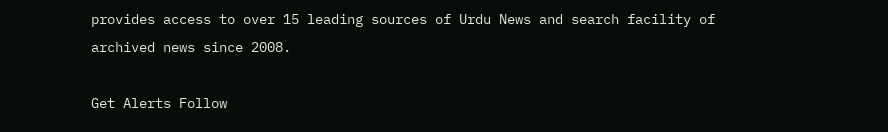provides access to over 15 leading sources of Urdu News and search facility of archived news since 2008.

Get Alerts Follow